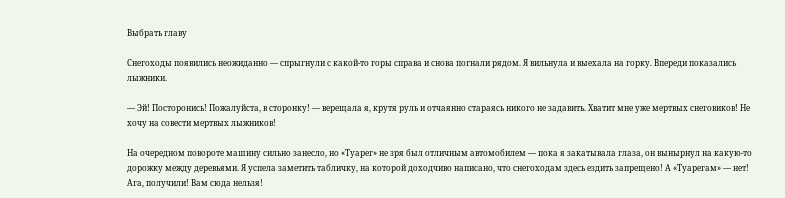Выбрать главу

Снегоходы появились неожиданно — спрыгнули с какой-то горы справа и снова погнали рядом. Я вильнула и выехала на горку. Впереди показались лыжники.

— Эй! Посторонись! Пожалуйста, в сторонку! — верещала я, крутя руль и отчаянно стараясь никого не задавить. Хватит мне уже мертвых снеговиков! Не хочу на совести мертвых лыжников!

На очередном повороте машину сильно занесло, но «Туарег» не зря был отличным автомобилем — пока я закатывала глаза, он вынырнул на какую-то дорожку между деревьями. Я успела заметить табличку, на которой доходчиво написано, что снегоходам здесь ездить запрещено! А «Туарегам» — нет! Ага, получили! Вам сюда нельзя!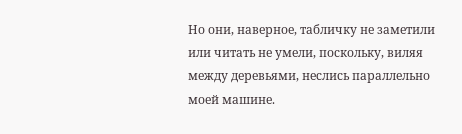Но они, наверное, табличку не заметили или читать не умели, поскольку, виляя между деревьями, неслись параллельно моей машине.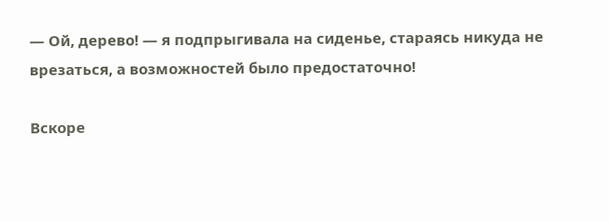— Ой, дерево! — я подпрыгивала на сиденье, стараясь никуда не врезаться, а возможностей было предостаточно!

Вскоре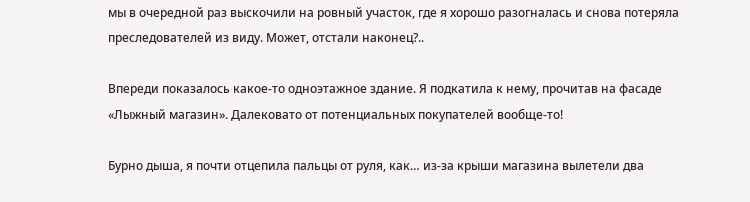мы в очередной раз выскочили на ровный участок, где я хорошо разогналась и снова потеряла преследователей из виду. Может, отстали наконец?..

Впереди показалось какое-то одноэтажное здание. Я подкатила к нему, прочитав на фасаде «Лыжный магазин». Далековато от потенциальных покупателей вообще-то!

Бурно дыша, я почти отцепила пальцы от руля, как… из-за крыши магазина вылетели два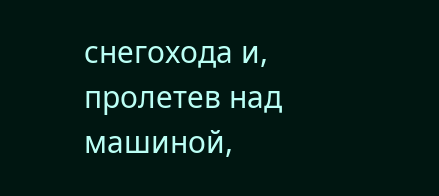снегохода и, пролетев над машиной,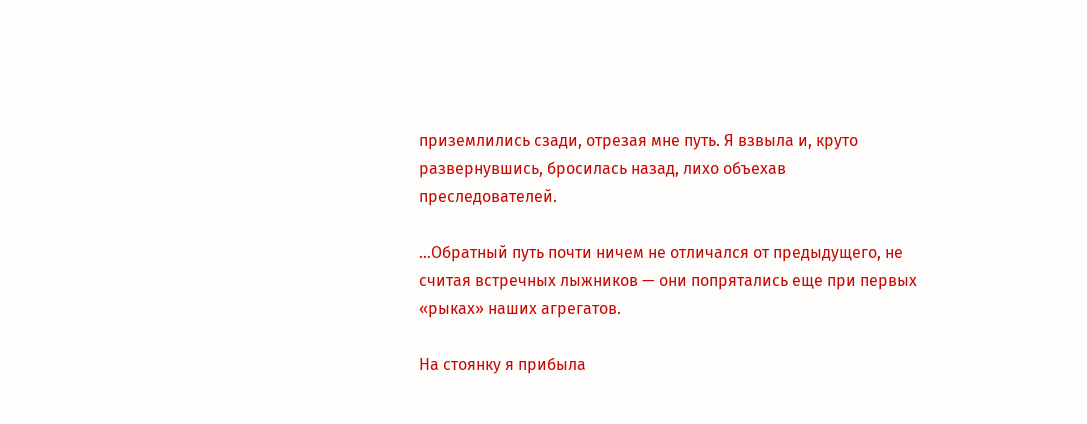приземлились сзади, отрезая мне путь. Я взвыла и, круто развернувшись, бросилась назад, лихо объехав преследователей.

…Обратный путь почти ничем не отличался от предыдущего, не считая встречных лыжников — они попрятались еще при первых «рыках» наших агрегатов.

На стоянку я прибыла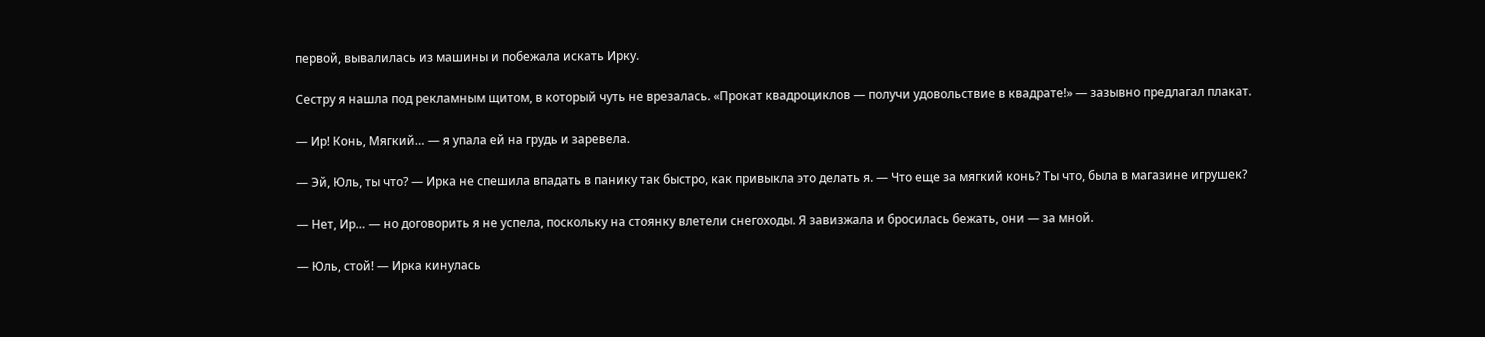первой, вывалилась из машины и побежала искать Ирку.

Сестру я нашла под рекламным щитом, в который чуть не врезалась. «Прокат квадроциклов — получи удовольствие в квадрате!» — зазывно предлагал плакат.

— Ир! Конь, Мягкий… — я упала ей на грудь и заревела.

— Эй, Юль, ты что? — Ирка не спешила впадать в панику так быстро, как привыкла это делать я. — Что еще за мягкий конь? Ты что, была в магазине игрушек?

— Нет, Ир… — но договорить я не успела, поскольку на стоянку влетели снегоходы. Я завизжала и бросилась бежать, они — за мной.

— Юль, стой! — Ирка кинулась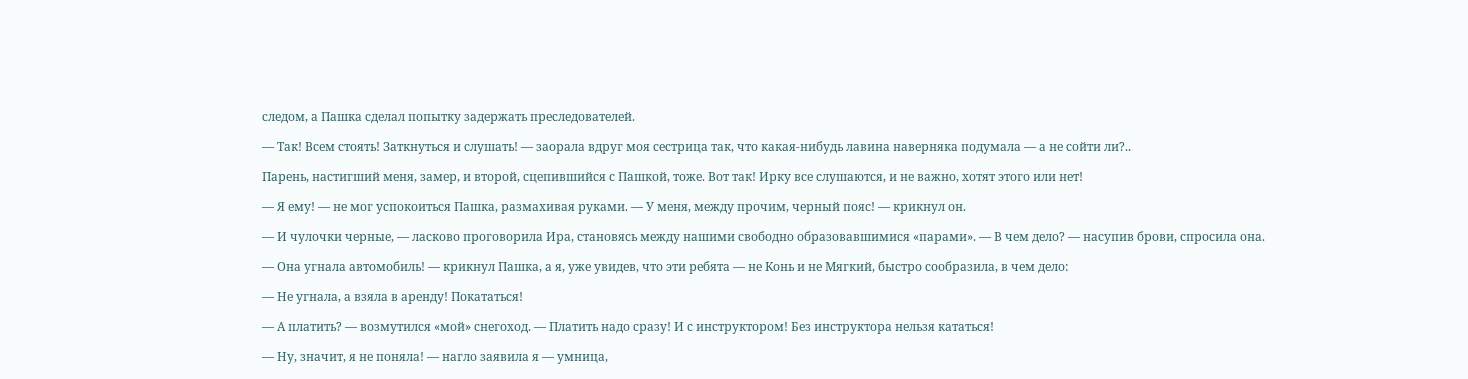следом, а Пашка сделал попытку задержать преследователей.

— Так! Всем стоять! Заткнуться и слушать! — заорала вдруг моя сестрица так, что какая-нибудь лавина наверняка подумала — а не сойти ли?..

Парень, настигший меня, замер, и второй, сцепившийся с Пашкой, тоже. Вот так! Ирку все слушаются, и не важно, хотят этого или нет!

— Я ему! — не мог успокоиться Пашка, размахивая руками. — У меня, между прочим, черный пояс! — крикнул он.

— И чулочки черные, — ласково проговорила Ира, становясь между нашими свободно образовавшимися «парами». — В чем дело? — насупив брови, спросила она.

— Она угнала автомобиль! — крикнул Пашка, а я, уже увидев, что эти ребята — не Конь и не Мягкий, быстро сообразила, в чем дело:

— Не угнала, а взяла в аренду! Покататься!

— А платить? — возмутился «мой» снегоход. — Платить надо сразу! И с инструктором! Без инструктора нельзя кататься!

— Ну, значит, я не поняла! — нагло заявила я — умница,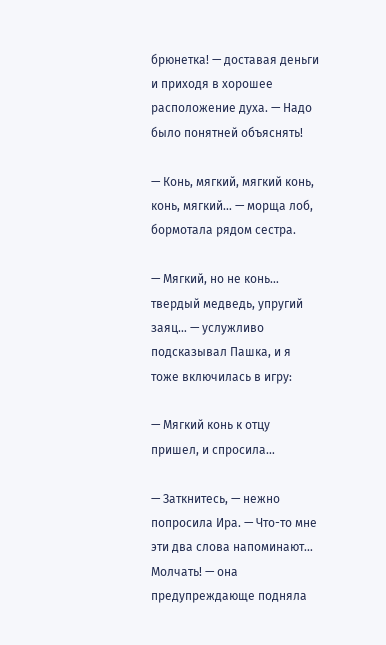брюнетка! — доставая деньги и приходя в хорошее расположение духа. — Надо было понятней объяснять!

— Конь, мягкий, мягкий конь, конь, мягкий… — морща лоб, бормотала рядом сестра.

— Мягкий, но не конь… твердый медведь, упругий заяц… — услужливо подсказывал Пашка, и я тоже включилась в игру:

— Мягкий конь к отцу пришел, и спросила…

— Заткнитесь, — нежно попросила Ира. — Что-то мне эти два слова напоминают… Молчать! — она предупреждающе подняла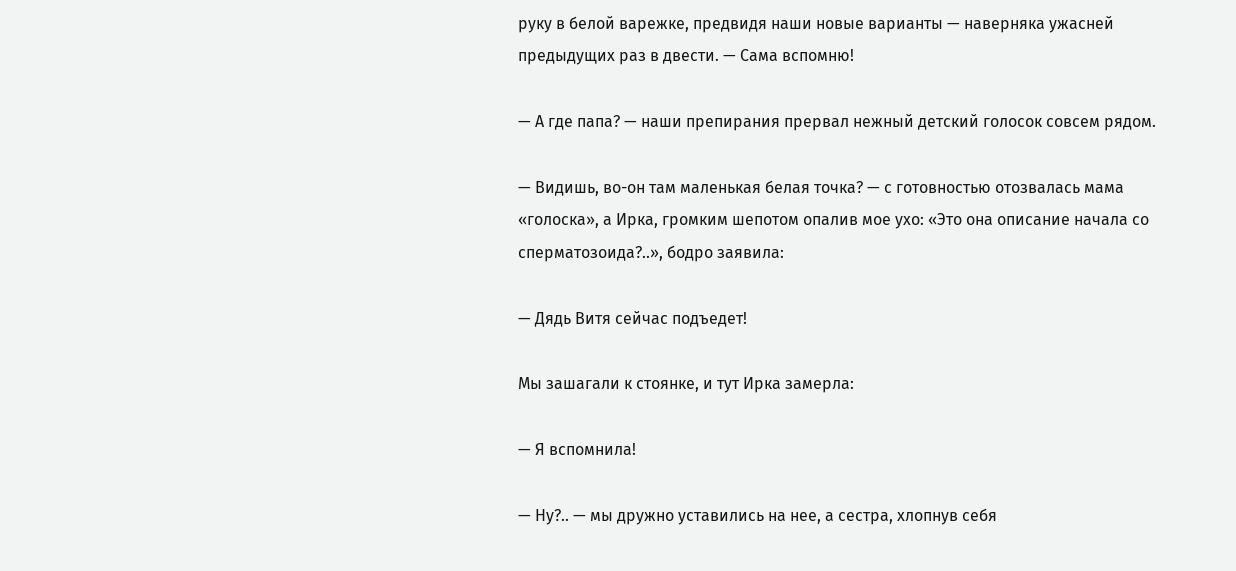руку в белой варежке, предвидя наши новые варианты — наверняка ужасней предыдущих раз в двести. — Сама вспомню!

— А где папа? — наши препирания прервал нежный детский голосок совсем рядом.

— Видишь, во-он там маленькая белая точка? — с готовностью отозвалась мама «голоска», а Ирка, громким шепотом опалив мое ухо: «Это она описание начала со сперматозоида?..», бодро заявила:

— Дядь Витя сейчас подъедет!

Мы зашагали к стоянке, и тут Ирка замерла:

— Я вспомнила!

— Ну?.. — мы дружно уставились на нее, а сестра, хлопнув себя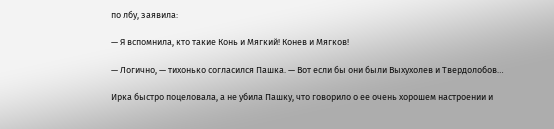по лбу, заявила:

— Я вспомнила, кто такие Конь и Мягкий! Конев и Мягков!

— Логично, — тихонько согласился Пашка. — Вот если бы они были Выхухолев и Твердолобов…

Ирка быстро поцеловала, а не убила Пашку, что говорило о ее очень хорошем настроении и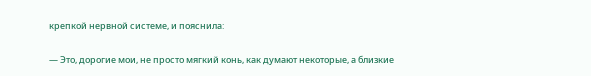крепкой нервной системе, и пояснила:

— Это, дорогие мои, не просто мягкий конь, как думают некоторые, а близкие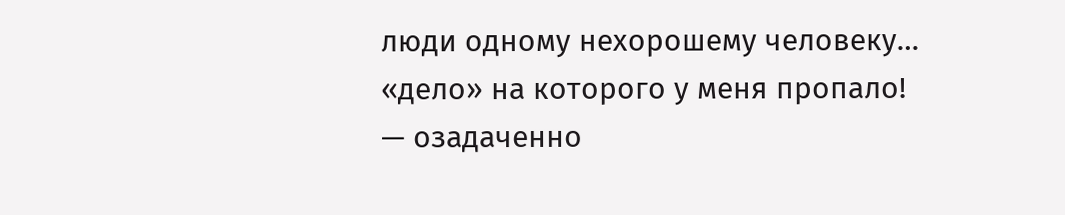люди одному нехорошему человеку… «дело» на которого у меня пропало! — озадаченно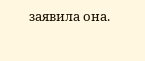заявила она.